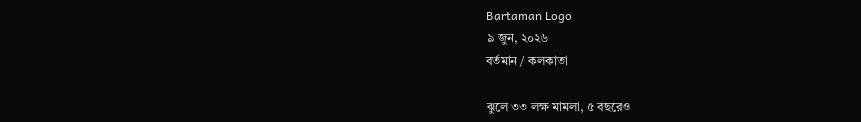Bartaman Logo
৯ জুন, ২০২৬
বর্তমান / কলকাতা

ঝুলে ৩৩ লক্ষ মামলা, ৫ বছরেও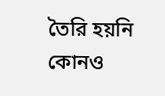তৈরি হয়নি কোনও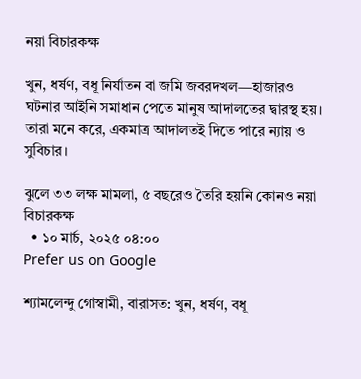নয়া বিচারকক্ষ

খুন, ধর্ষণ, বধূ নির্যাতন বা জমি জবরদখল—হাজারও ঘটনার আইনি সমাধান পেতে মানুষ আদালতের দ্বারস্থ হয়। তারা মনে করে, একমাত্র আদালতই দিতে পারে ন্যায় ও সুবিচার।

ঝুলে ৩৩ লক্ষ মামলা, ৫ বছরেও তৈরি হয়নি কোনও নয়া বিচারকক্ষ
  • ১০ মার্চ, ২০২৫ ০৪:০০
Prefer us on Google

শ্যামলেন্দু গোস্বামী, বারাসত: খুন, ধর্ষণ, বধূ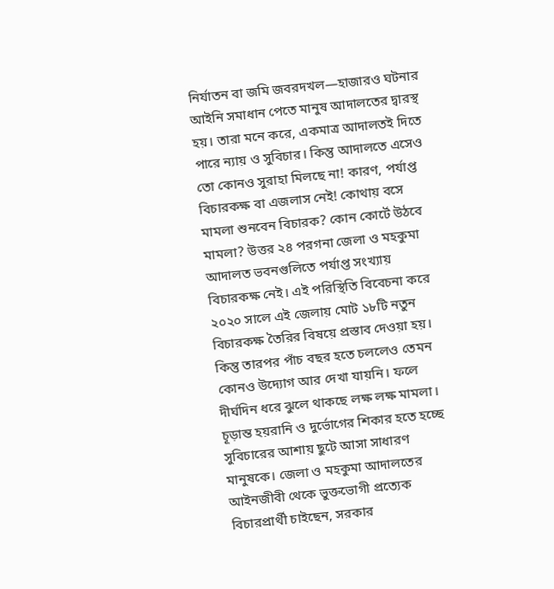নির্যাতন বা জমি জবরদখল—হাজারও ঘটনার আইনি সমাধান পেতে মানুষ আদালতের দ্বারস্থ হয়। তারা মনে করে, একমাত্র আদালতই দিতে পারে ন্যায় ও সুবিচার। কিন্তু আদালতে এসেও তো কোনও সুরাহা মিলছে না! কারণ, পর্যাপ্ত বিচারকক্ষ বা এজলাস নেই! কোথায় বসে মামলা শুনবেন বিচারক? কোন কোর্টে উঠবে মামলা? উত্তর ২৪ পরগনা জেলা ও মহকুমা আদালত ভবনগুলিতে পর্যাপ্ত সংখ্যায় বিচারকক্ষ নেই। এই পরিস্থিতি বিবেচনা করে ২০২০ সালে এই জেলায় মোট ১৮টি নতুন বিচারকক্ষ তৈরির বিষয়ে প্রস্তাব দেওয়া হয়। কিন্তু তারপর পাঁচ বছর হতে চললেও তেমন কোনও উদ্যোগ আর দেখা যায়নি। ফলে দীর্ঘদিন ধরে ঝুলে থাকছে লক্ষ লক্ষ মামলা। চূড়ান্ত হয়রানি ও দুর্ভোগের শিকার হতে হচ্ছে সুবিচারের আশায় ছুটে আসা সাধারণ মানুষকে। জেলা ও মহকুমা আদালতের আইনজীবী থেকে ভুক্তভোগী প্রত্যেক বিচারপ্রার্থী চাইছেন, সরকার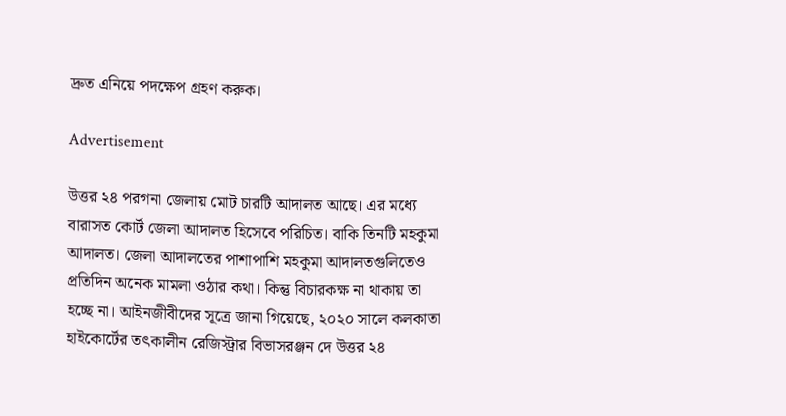দ্রুত এনিয়ে পদক্ষেপ গ্রহণ করুক।

Advertisement

উত্তর ২৪ পরগনা জেলায় মোট চারটি আদালত আছে। এর মধ্যে বারাসত কোর্ট জেলা আদালত হিসেবে পরিচিত। বাকি তিনটি মহকুমা আদালত। জেলা আদালতের পাশাপাশি মহকুমা আদালতগুলিতেও প্রতিদিন অনেক মামলা ওঠার কথা। কিন্তু বিচারকক্ষ না থাকায় তা হচ্ছে না। আইনজীবীদের সূত্রে জানা গিয়েছে, ২০২০ সালে কলকাতা হাইকোর্টের তৎকালীন রেজিস্ট্রার বিভাসরঞ্জন দে উত্তর ২৪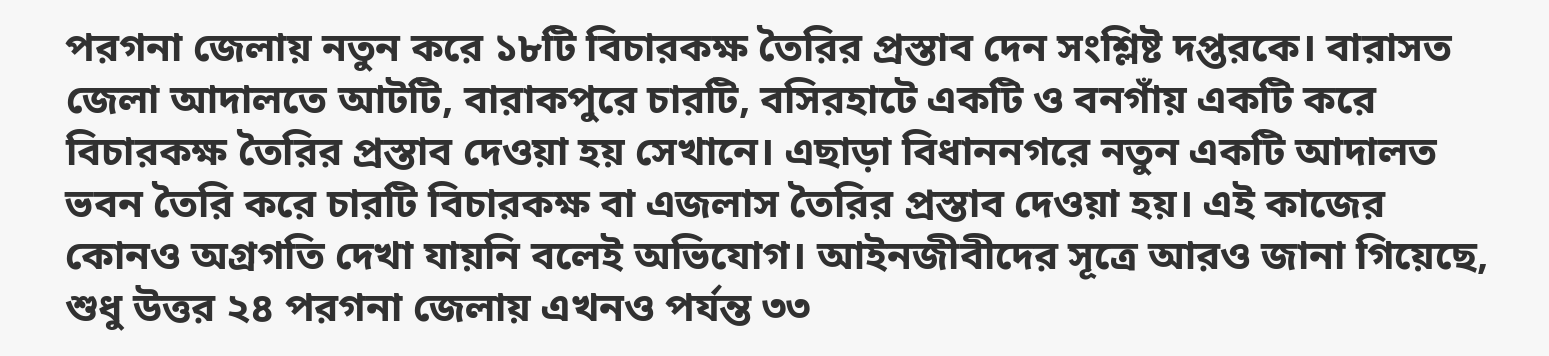পরগনা জেলায় নতুন করে ১৮টি বিচারকক্ষ তৈরির প্রস্তাব দেন সংশ্লিষ্ট দপ্তরকে। বারাসত জেলা আদালতে আটটি, বারাকপুরে চারটি, বসিরহাটে একটি ও বনগাঁয় একটি করে বিচারকক্ষ তৈরির প্রস্তাব দেওয়া হয় সেখানে। এছাড়া বিধাননগরে নতুন একটি আদালত ভবন তৈরি করে চারটি বিচারকক্ষ বা এজলাস তৈরির প্রস্তাব দেওয়া হয়। এই কাজের কোনও অগ্রগতি দেখা যায়নি বলেই অভিযোগ। আইনজীবীদের সূত্রে আরও জানা গিয়েছে, শুধু উত্তর ২৪ পরগনা জেলায় এখনও পর্যন্ত ৩৩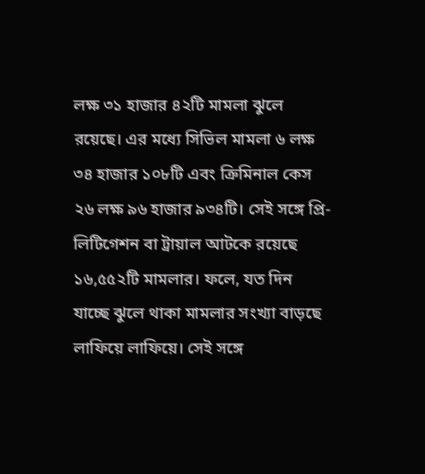লক্ষ ৩১ হাজার ৪২টি মামলা ঝুলে রয়েছে। এর মধ্যে সিভিল মামলা ৬ লক্ষ ৩৪ হাজার ১০৮টি এবং ক্রিমিনাল কেস ২৬ লক্ষ ৯৬ হাজার ৯৩৪টি। সেই সঙ্গে প্রি-লিটিগেশন বা ট্রায়াল আটকে রয়েছে ১৬,৫৫২টি মামলার। ফলে, যত দিন যাচ্ছে ঝুলে থাকা মামলার সংখ্যা বাড়ছে লাফিয়ে লাফিয়ে। সেই সঙ্গে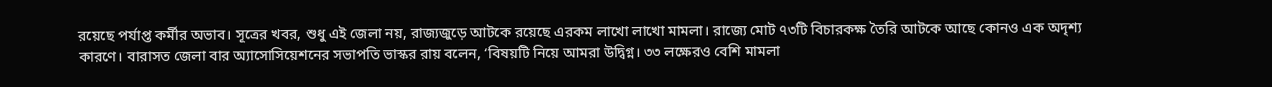রয়েছে পর্যাপ্ত কর্মীর অভাব। সূত্রের খবর, শুধু এই জেলা নয়, রাজ্যজুড়ে আটকে রয়েছে এরকম লাখো লাখো মামলা। রাজ্যে মোট ৭৩টি বিচারকক্ষ তৈরি আটকে আছে কোনও এক অদৃশ্য কারণে। বারাসত জেলা বার অ্যাসোসিয়েশনের সভাপতি ভাস্কর রায় বলেন, ‘বিষয়টি নিয়ে আমরা উদ্বিগ্ন। ৩৩ লক্ষেরও বেশি মামলা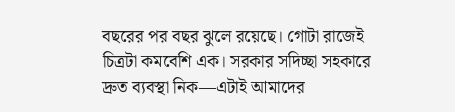বছরের পর বছর ঝুলে রয়েছে। গোটা রাজেই চিত্রটা কমবেশি এক। সরকার সদিচ্ছা সহকারে দ্রুত ব্যবস্থা নিক—এটাই আমাদের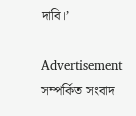দাবি।’

Advertisement
সম্পর্কিত সংবাদ